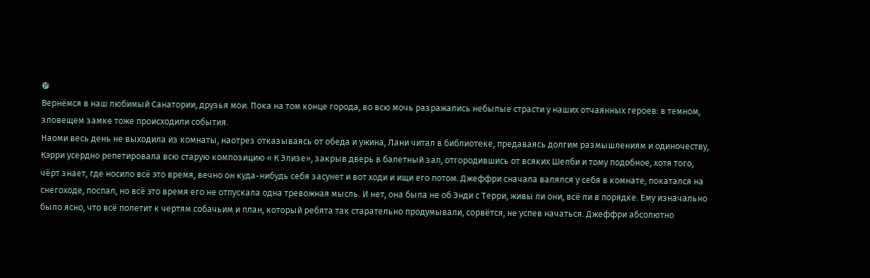❿
Вернёмся в наш любимый Санатории, друзья мои. Пока на том конце города, во всю мочь разражались небылые страсти у наших отчаянных героев: в темном, зловещем замке тоже происходили события.
Наоми весь день не выходила из комнаты, наотрез отказываясь от обеда и ужина, Лани читал в библиотеке, предаваясь долгим размышлениям и одиночеству, Кэрри усердно репетировала всю старую композицию « К Элизе», закрыв дверь в балетный зал, отгородившись от всяких Шелби и тому подобное, хотя того, чёрт знает, где носило всё это время, вечно он куда-нибудь себя засунет и вот ходи и ищи его потом. Джеффри сначала валялся у себя в комнате, покатался на снегоходе, поспал, но всё это время его не отпускала одна тревожная мысль. И нет, она была не об Энди с Терри, живы ли они, всё ли в порядке. Ему изначально было ясно, что всё полетит к чертям собачьим и план, который ребята так старательно продумывали, сорвётся, не успев начаться. Джеффри абсолютно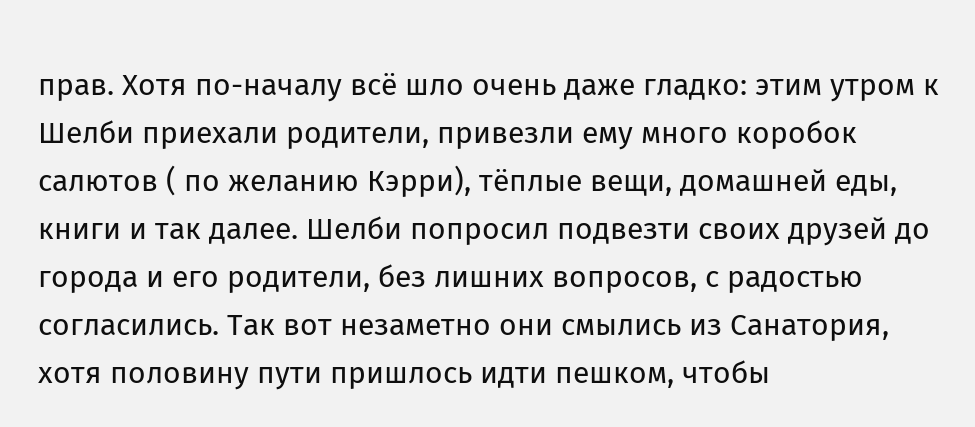прав. Хотя по-началу всё шло очень даже гладко: этим утром к Шелби приехали родители, привезли ему много коробок салютов ( по желанию Кэрри), тёплые вещи, домашней еды, книги и так далее. Шелби попросил подвезти своих друзей до города и его родители, без лишних вопросов, с радостью согласились. Так вот незаметно они смылись из Санатория, хотя половину пути пришлось идти пешком, чтобы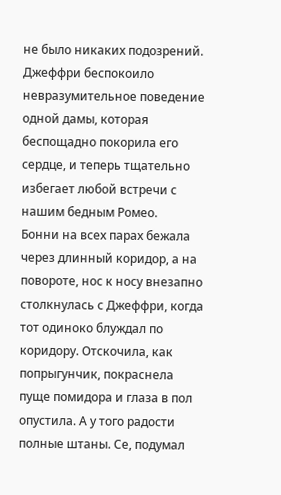не было никаких подозрений.
Джеффри беспокоило невразумительное поведение одной дамы, которая беспощадно покорила его сердце, и теперь тщательно избегает любой встречи с нашим бедным Ромео.
Бонни на всех парах бежала через длинный коридор, а на повороте, нос к носу внезапно столкнулась с Джеффри, когда тот одиноко блуждал по коридору. Отскочила, как попрыгунчик, покраснела пуще помидора и глаза в пол опустила. А у того радости полные штаны. Се, подумал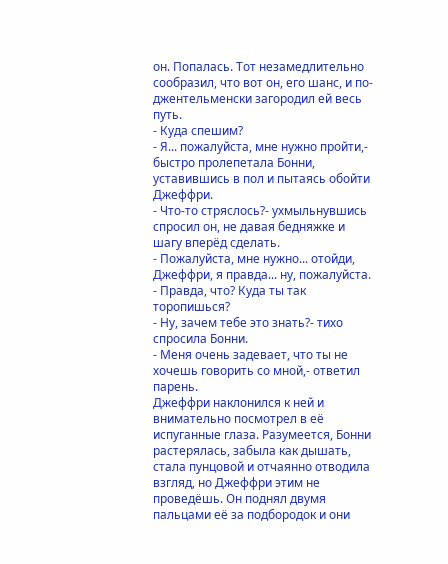он. Попалась. Тот незамедлительно сообразил, что вот он, его шанс, и по-джентельменски загородил ей весь путь.
- Куда спешим?
- Я... пожалуйста, мне нужно пройти,- быстро пролепетала Бонни, уставившись в пол и пытаясь обойти Джеффри.
- Что-то стряслось?- ухмыльнувшись спросил он, не давая бедняжке и шагу вперёд сделать.
- Пожалуйста, мне нужно... отойди, Джеффри, я правда... ну, пожалуйста.
- Правда, что? Куда ты так торопишься?
- Ну, зачем тебе это знать?- тихо спросила Бонни.
- Меня очень задевает, что ты не хочешь говорить со мной,- ответил парень.
Джеффри наклонился к ней и внимательно посмотрел в её испуганные глаза. Разумеется, Бонни растерялась, забыла как дышать, стала пунцовой и отчаянно отводила взгляд, но Джеффри этим не проведёшь. Он поднял двумя пальцами её за подбородок и они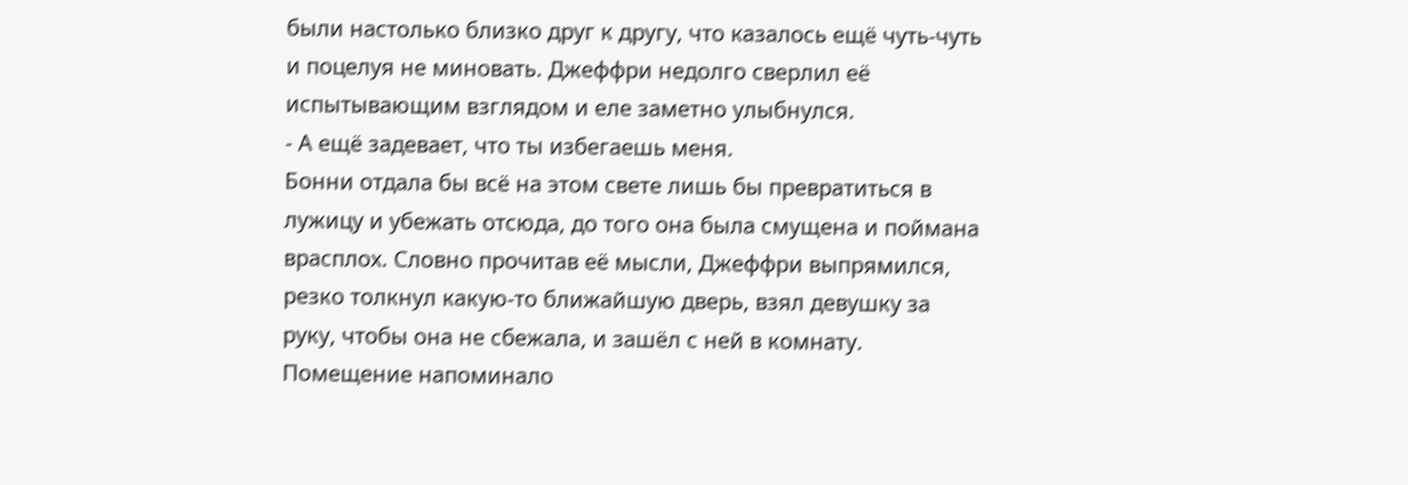были настолько близко друг к другу, что казалось ещё чуть-чуть и поцелуя не миновать. Джеффри недолго сверлил её испытывающим взглядом и еле заметно улыбнулся.
- А ещё задевает, что ты избегаешь меня.
Бонни отдала бы всё на этом свете лишь бы превратиться в лужицу и убежать отсюда, до того она была смущена и поймана врасплох. Словно прочитав её мысли, Джеффри выпрямился, резко толкнул какую-то ближайшую дверь, взял девушку за руку, чтобы она не сбежала, и зашёл с ней в комнату. Помещение напоминало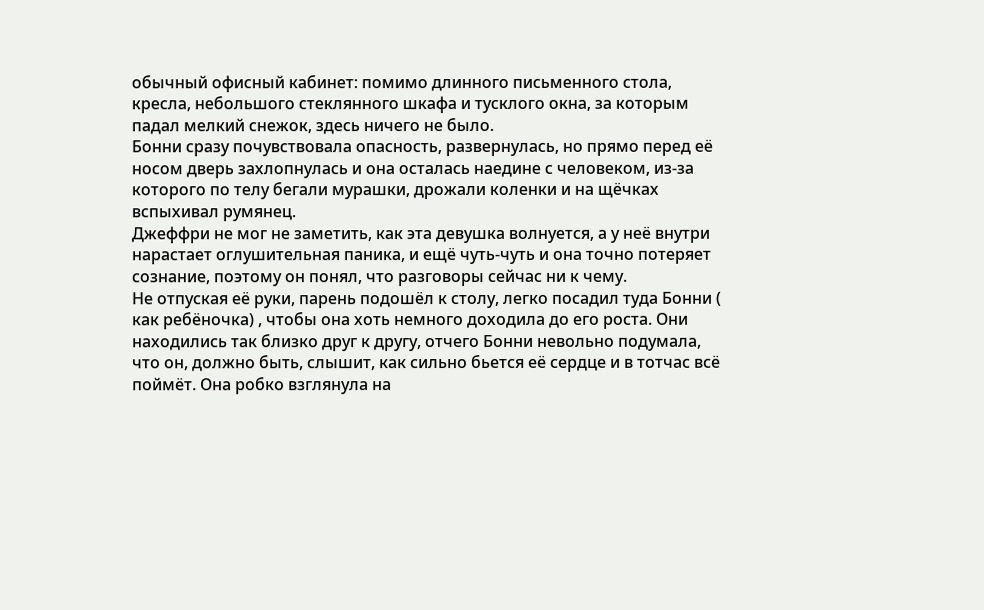обычный офисный кабинет: помимо длинного письменного стола, кресла, небольшого стеклянного шкафа и тусклого окна, за которым падал мелкий снежок, здесь ничего не было.
Бонни сразу почувствовала опасность, развернулась, но прямо перед её носом дверь захлопнулась и она осталась наедине с человеком, из-за которого по телу бегали мурашки, дрожали коленки и на щёчках вспыхивал румянец.
Джеффри не мог не заметить, как эта девушка волнуется, а у неё внутри нарастает оглушительная паника, и ещё чуть-чуть и она точно потеряет сознание, поэтому он понял, что разговоры сейчас ни к чему.
Не отпуская её руки, парень подошёл к столу, легко посадил туда Бонни ( как ребёночка) , чтобы она хоть немного доходила до его роста. Они находились так близко друг к другу, отчего Бонни невольно подумала, что он, должно быть, слышит, как сильно бьется её сердце и в тотчас всё поймёт. Она робко взглянула на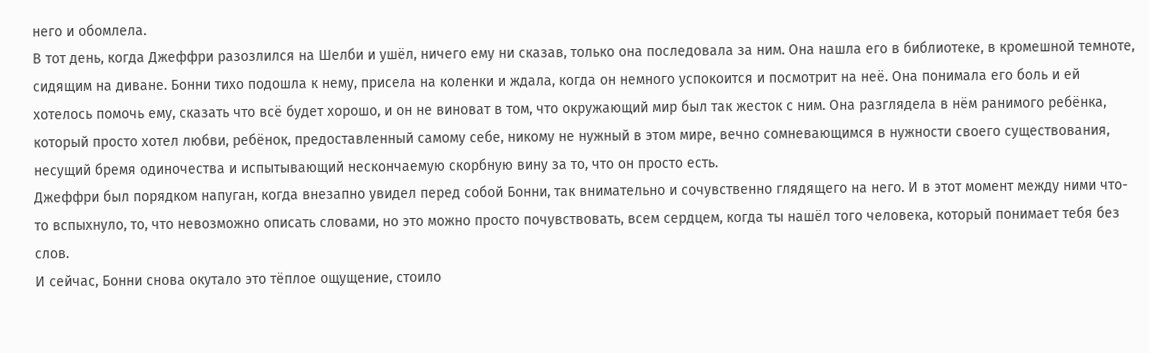него и обомлела.
В тот день, когда Джеффри разозлился на Шелби и ушёл, ничего ему ни сказав, только она последовала за ним. Она нашла его в библиотеке, в кромешной темноте, сидящим на диване. Бонни тихо подошла к нему, присела на коленки и ждала, когда он немного успокоится и посмотрит на неё. Она понимала его боль и ей хотелось помочь ему, сказать что всё будет хорошо, и он не виноват в том, что окружающий мир был так жесток с ним. Она разглядела в нём ранимого ребёнка, который просто хотел любви, ребёнок, предоставленный самому себе, никому не нужный в этом мире, вечно сомневающимся в нужности своего существования, несущий бремя одиночества и испытывающий нескончаемую скорбную вину за то, что он просто есть.
Джеффри был порядком напуган, когда внезапно увидел перед собой Бонни, так внимательно и сочувственно глядящего на него. И в этот момент между ними что-то вспыхнуло, то, что невозможно описать словами, но это можно просто почувствовать, всем сердцем, когда ты нашёл того человека, который понимает тебя без слов.
И сейчас, Бонни снова окутало это тёплое ощущение, стоило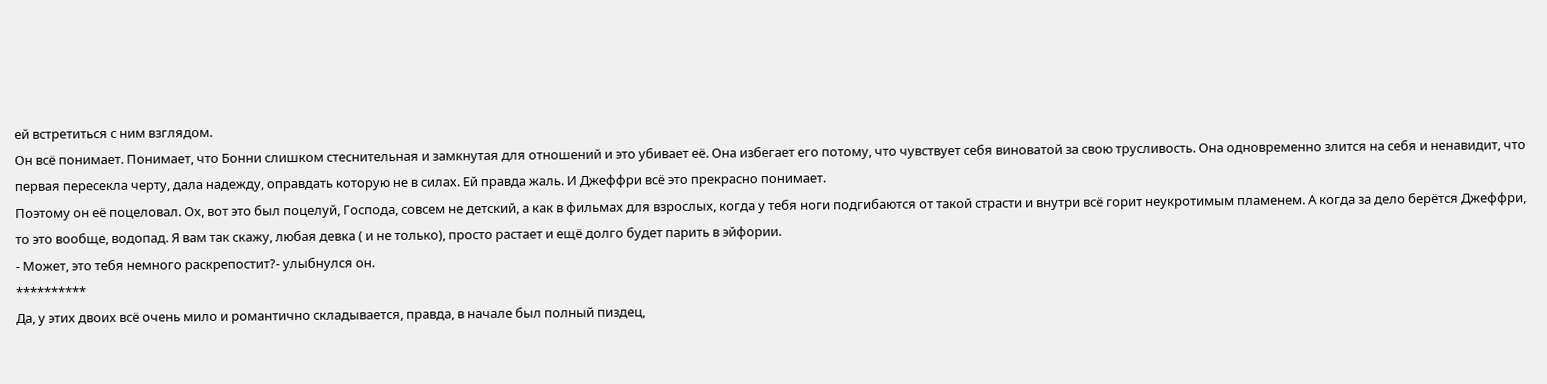ей встретиться с ним взглядом.
Он всё понимает. Понимает, что Бонни слишком стеснительная и замкнутая для отношений и это убивает её. Она избегает его потому, что чувствует себя виноватой за свою трусливость. Она одновременно злится на себя и ненавидит, что первая пересекла черту, дала надежду, оправдать которую не в силах. Ей правда жаль. И Джеффри всё это прекрасно понимает.
Поэтому он её поцеловал. Ох, вот это был поцелуй, Господа, совсем не детский, а как в фильмах для взрослых, когда у тебя ноги подгибаются от такой страсти и внутри всё горит неукротимым пламенем. А когда за дело берётся Джеффри, то это вообще, водопад. Я вам так скажу, любая девка ( и не только), просто растает и ещё долго будет парить в эйфории.
- Может, это тебя немного раскрепостит?- улыбнулся он.
**********
Да, у этих двоих всё очень мило и романтично складывается, правда, в начале был полный пиздец,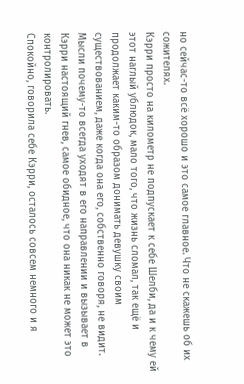но сейчас-то всё хорошо и это самое главное. Что не скажешь об их сожителях.
Кэрри просто на километр не подпускает к себе Шелби, да и к чему ей этот наглый ублюдок, мало того, что жизнь сломал, так ещё и продолжает каким-то образом донимать девушку своим существованием, даже когда она его, собственно говоря, не видит. Мысли почему-то всегда уходят в его направлении и вызывает в Кэрри настоящий гнев, самое обидное, что она никак не может это контролировать.
Спокойно, говорила себе Кэрри, осталось совсем немного и я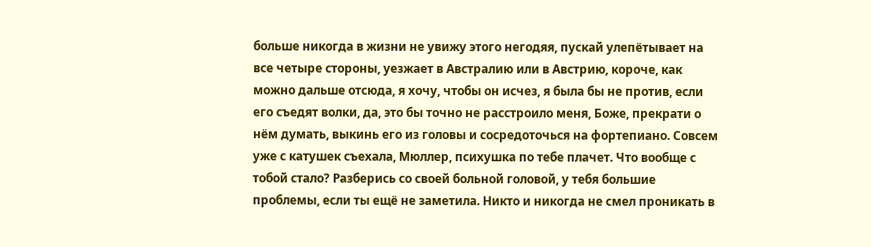больше никогда в жизни не увижу этого негодяя, пускай улепётывает на все четыре стороны, уезжает в Австралию или в Австрию, короче, как можно дальше отсюда, я хочу, чтобы он исчез, я была бы не против, если его съедят волки, да, это бы точно не расстроило меня, Боже, прекрати о нём думать, выкинь его из головы и сосредоточься на фортепиано. Совсем уже с катушек съехала, Мюллер, психушка по тебе плачет. Что вообще с тобой стало? Разберись со своей больной головой, у тебя большие проблемы, если ты ещё не заметила. Никто и никогда не смел проникать в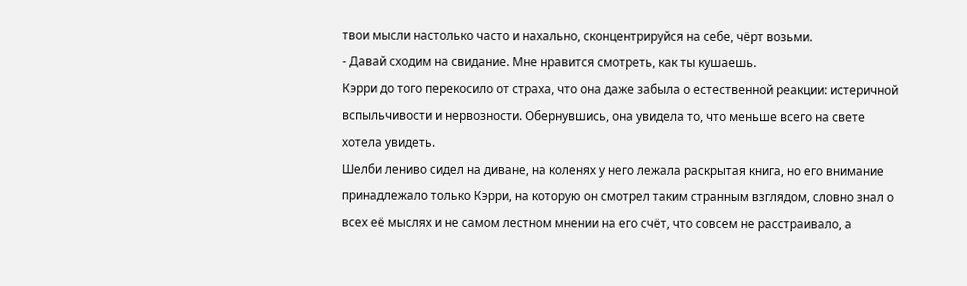твои мысли настолько часто и нахально, сконцентрируйся на себе, чёрт возьми.
- Давай сходим на свидание. Мне нравится смотреть, как ты кушаешь.
Кэрри до того перекосило от страха, что она даже забыла о естественной реакции: истеричной вспыльчивости и нервозности. Обернувшись, она увидела то, что меньше всего на свете хотела увидеть.
Шелби лениво сидел на диване, на коленях у него лежала раскрытая книга, но его внимание принадлежало только Кэрри, на которую он смотрел таким странным взглядом, словно знал о всех её мыслях и не самом лестном мнении на его счёт, что совсем не расстраивало, а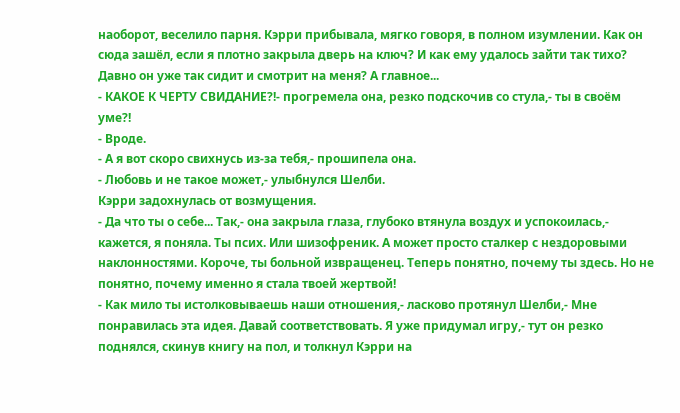наоборот, веселило парня. Кэрри прибывала, мягко говоря, в полном изумлении. Как он сюда зашёл, если я плотно закрыла дверь на ключ? И как ему удалось зайти так тихо? Давно он уже так сидит и смотрит на меня? А главное...
- КАКОЕ К ЧЕРТУ СВИДАНИЕ?!- прогремела она, резко подскочив со стула,- ты в своём уме?!
- Вроде.
- А я вот скоро свихнусь из-за тебя,- прошипела она.
- Любовь и не такое может,- улыбнулся Шелби.
Кэрри задохнулась от возмущения.
- Да что ты о себе... Так,- она закрыла глаза, глубоко втянула воздух и успокоилась,- кажется, я поняла. Ты псих. Или шизофреник. А может просто сталкер с нездоровыми наклонностями. Короче, ты больной извращенец. Теперь понятно, почему ты здесь. Но не понятно, почему именно я стала твоей жертвой!
- Как мило ты истолковываешь наши отношения,- ласково протянул Шелби,- Мне понравилась эта идея. Давай соответствовать. Я уже придумал игру,- тут он резко поднялся, скинув книгу на пол, и толкнул Кэрри на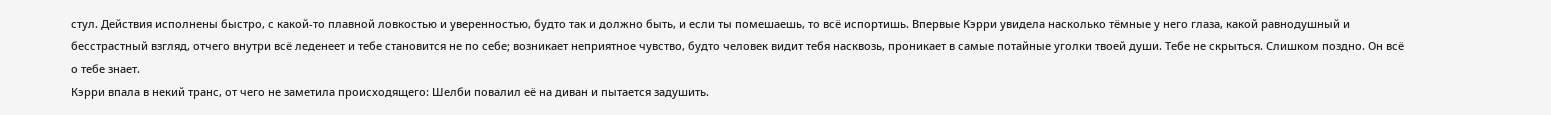стул. Действия исполнены быстро, с какой-то плавной ловкостью и уверенностью, будто так и должно быть, и если ты помешаешь, то всё испортишь. Впервые Кэрри увидела насколько тёмные у него глаза, какой равнодушный и бесстрастный взгляд, отчего внутри всё леденеет и тебе становится не по себе; возникает неприятное чувство, будто человек видит тебя насквозь, проникает в самые потайные уголки твоей души. Тебе не скрыться. Слишком поздно. Он всё о тебе знает.
Кэрри впала в некий транс, от чего не заметила происходящего: Шелби повалил её на диван и пытается задушить.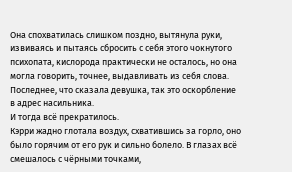Она спохватилась слишком поздно, вытянула руки, извиваясь и пытаясь сбросить с себя этого чокнутого психопата, кислорода практически не осталось, но она могла говорить, точнее, выдавливать из себя слова. Последнее, что сказала девушка, так это оскорбление в адрес насильника.
И тогда всё прекратилось.
Кэрри жадно глотала воздух, схватившись за горло, оно было горячим от его рук и сильно болело. В глазах всё смешалось с чёрными точками,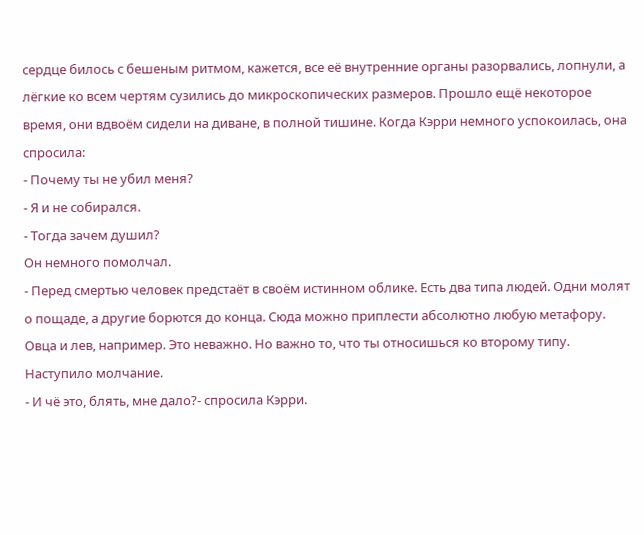сердце билось с бешеным ритмом, кажется, все её внутренние органы разорвались, лопнули, а лёгкие ко всем чертям сузились до микроскопических размеров. Прошло ещё некоторое время, они вдвоём сидели на диване, в полной тишине. Когда Кэрри немного успокоилась, она спросила:
- Почему ты не убил меня?
- Я и не собирался.
- Тогда зачем душил?
Он немного помолчал.
- Перед смертью человек предстаёт в своём истинном облике. Есть два типа людей. Одни молят о пощаде, а другие борются до конца. Сюда можно приплести абсолютно любую метафору. Овца и лев, например. Это неважно. Но важно то, что ты относишься ко второму типу.
Наступило молчание.
- И чё это, блять, мне дало?- спросила Кэрри.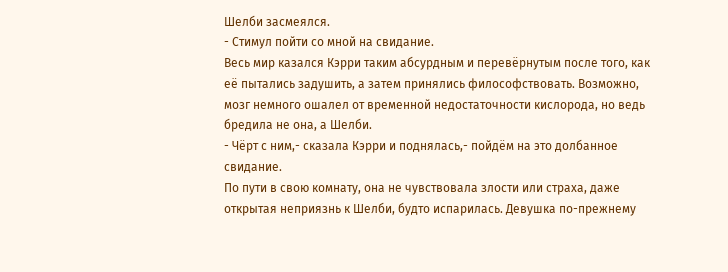Шелби засмеялся.
- Стимул пойти со мной на свидание.
Весь мир казался Кэрри таким абсурдным и перевёрнутым после того, как её пытались задушить, а затем принялись философствовать. Возможно, мозг немного ошалел от временной недостаточности кислорода, но ведь бредила не она, а Шелби.
- Чёрт с ним,- сказала Кэрри и поднялась,- пойдём на это долбанное свидание.
По пути в свою комнату, она не чувствовала злости или страха, даже открытая неприязнь к Шелби, будто испарилась. Девушка по-прежнему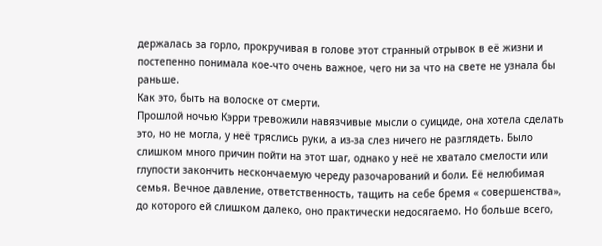держалась за горло, прокручивая в голове этот странный отрывок в её жизни и постепенно понимала кое-что очень важное, чего ни за что на свете не узнала бы раньше.
Как это, быть на волоске от смерти.
Прошлой ночью Кэрри тревожили навязчивые мысли о суициде, она хотела сделать это, но не могла, у неё тряслись руки, а из-за слез ничего не разглядеть. Было слишком много причин пойти на этот шаг, однако у неё не хватало смелости или глупости закончить нескончаемую череду разочарований и боли. Её нелюбимая семья. Вечное давление, ответственность, тащить на себе бремя « совершенства», до которого ей слишком далеко, оно практически недосягаемо. Но больше всего,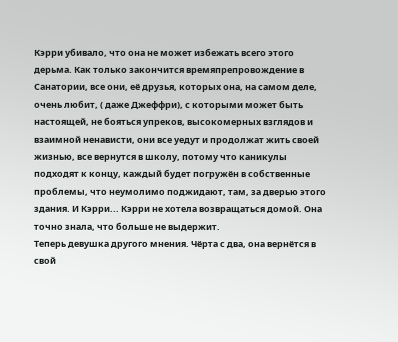Кэрри убивало, что она не может избежать всего этого дерьма. Как только закончится времяпрепровождение в Санатории, все они, её друзья, которых она, на самом деле, очень любит, ( даже Джеффри), с которыми может быть настоящей, не бояться упреков, высокомерных взглядов и взаимной ненависти, они все уедут и продолжат жить своей жизнью, все вернутся в школу, потому что каникулы подходят к концу, каждый будет погружён в собственные проблемы, что неумолимо поджидают, там, за дверью этого здания. И Кэрри... Кэрри не хотела возвращаться домой. Она точно знала, что больше не выдержит.
Теперь девушка другого мнения. Чёрта с два, она вернётся в свой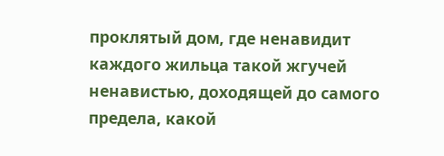проклятый дом, где ненавидит каждого жильца такой жгучей ненавистью, доходящей до самого предела, какой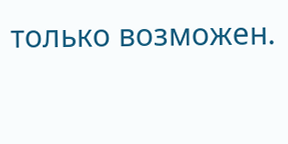только возможен.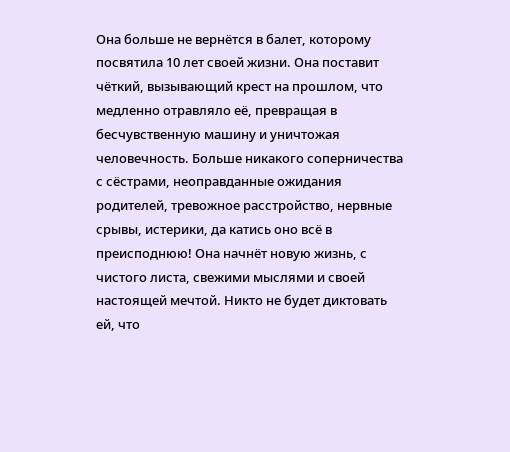Она больше не вернётся в балет, которому посвятила 10 лет своей жизни. Она поставит чёткий, вызывающий крест на прошлом, что медленно отравляло её, превращая в бесчувственную машину и уничтожая человечность. Больше никакого соперничества с сёстрами, неоправданные ожидания родителей, тревожное расстройство, нервные срывы, истерики, да катись оно всё в преисподнюю! Она начнёт новую жизнь, с чистого листа, свежими мыслями и своей настоящей мечтой. Никто не будет диктовать ей, что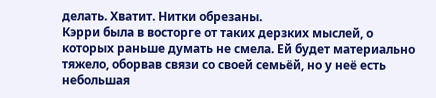делать. Хватит. Нитки обрезаны.
Кэрри была в восторге от таких дерзких мыслей, о которых раньше думать не смела. Ей будет материально тяжело, оборвав связи со своей семьёй, но у неё есть небольшая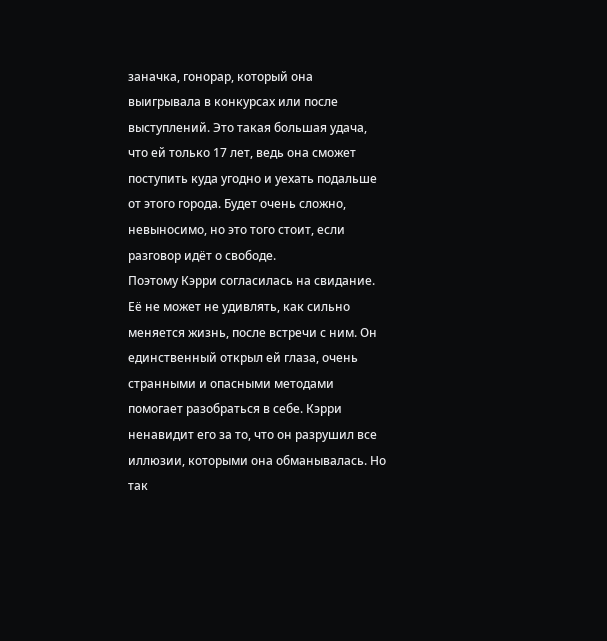заначка, гонорар, который она выигрывала в конкурсах или после выступлений. Это такая большая удача, что ей только 17 лет, ведь она сможет поступить куда угодно и уехать подальше от этого города. Будет очень сложно, невыносимо, но это того стоит, если разговор идёт о свободе.
Поэтому Кэрри согласилась на свидание. Её не может не удивлять, как сильно меняется жизнь, после встречи с ним. Он единственный открыл ей глаза, очень странными и опасными методами помогает разобраться в себе. Кэрри ненавидит его за то, что он разрушил все иллюзии, которыми она обманывалась. Но так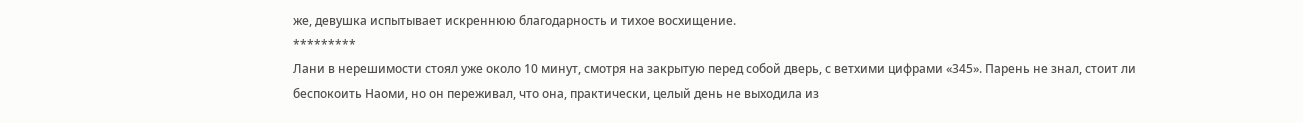же, девушка испытывает искреннюю благодарность и тихое восхищение.
*********
Лани в нерешимости стоял уже около 10 минут, смотря на закрытую перед собой дверь, с ветхими цифрами «345». Парень не знал, стоит ли беспокоить Наоми, но он переживал, что она, практически, целый день не выходила из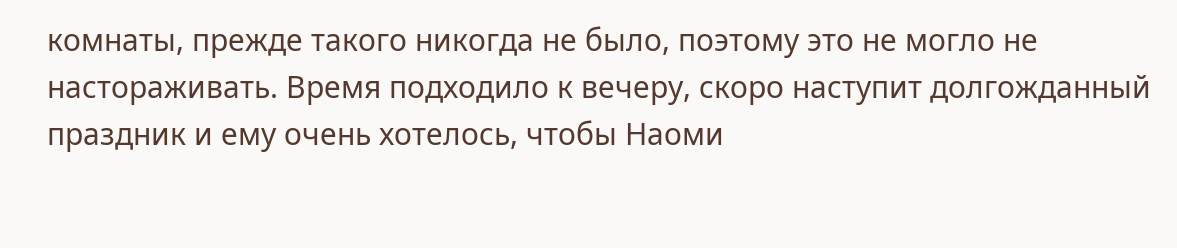комнаты, прежде такого никогда не было, поэтому это не могло не настораживать. Время подходило к вечеру, скоро наступит долгожданный праздник и ему очень хотелось, чтобы Наоми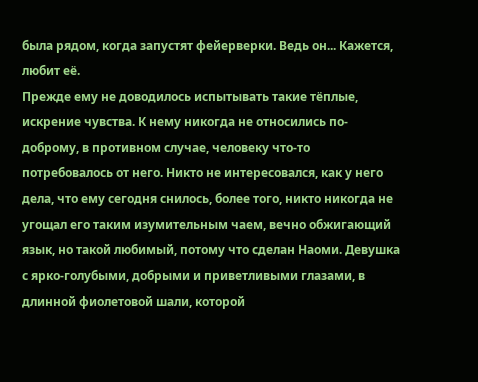была рядом, когда запустят фейерверки. Ведь он... Кажется, любит её.
Прежде ему не доводилось испытывать такие тёплые, искрение чувства. К нему никогда не относились по-доброму, в противном случае, человеку что-то потребовалось от него. Никто не интересовался, как у него дела, что ему сегодня снилось, более того, никто никогда не угощал его таким изумительным чаем, вечно обжигающий язык, но такой любимый, потому что сделан Наоми. Девушка с ярко-голубыми, добрыми и приветливыми глазами, в длинной фиолетовой шали, которой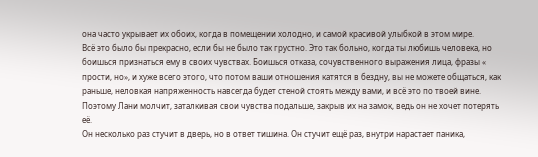она часто укрывает их обоих, когда в помещении холодно, и самой красивой улыбкой в этом мире.
Всё это было бы прекрасно, если бы не было так грустно. Это так больно, когда ты любишь человека, но боишься признаться ему в своих чувствах. Боишься отказа, сочувственного выражения лица, фразы « прости, но», и хуже всего этого, что потом ваши отношения катятся в бездну, вы не можете общаться, как раньше, неловкая напряженность навсегда будет стеной стоять между вами, и всё это по твоей вине. Поэтому Лани молчит, заталкивая свои чувства подальше, закрыв их на замок, ведь он не хочет потерять её.
Он несколько раз стучит в дверь, но в ответ тишина. Он стучит ещё раз, внутри нарастает паника,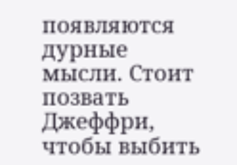появляются дурные мысли. Стоит позвать Джеффри, чтобы выбить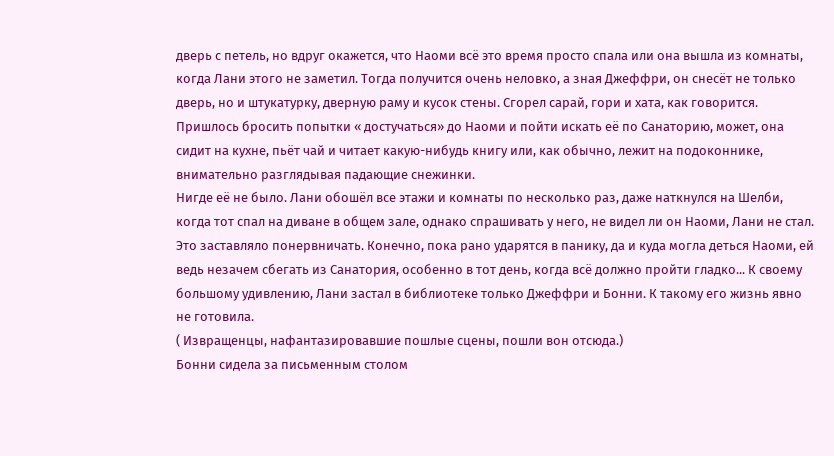дверь с петель, но вдруг окажется, что Наоми всё это время просто спала или она вышла из комнаты, когда Лани этого не заметил. Тогда получится очень неловко, а зная Джеффри, он снесёт не только дверь, но и штукатурку, дверную раму и кусок стены. Сгорел сарай, гори и хата, как говорится.
Пришлось бросить попытки « достучаться» до Наоми и пойти искать её по Санаторию, может, она сидит на кухне, пьёт чай и читает какую-нибудь книгу или, как обычно, лежит на подоконнике, внимательно разглядывая падающие снежинки.
Нигде её не было. Лани обошёл все этажи и комнаты по несколько раз, даже наткнулся на Шелби, когда тот спал на диване в общем зале, однако спрашивать у него, не видел ли он Наоми, Лани не стал. Это заставляло понервничать. Конечно, пока рано ударятся в панику, да и куда могла деться Наоми, ей ведь незачем сбегать из Санатория, особенно в тот день, когда всё должно пройти гладко... К своему большому удивлению, Лани застал в библиотеке только Джеффри и Бонни. К такому его жизнь явно не готовила.
( Извращенцы, нафантазировавшие пошлые сцены, пошли вон отсюда.)
Бонни сидела за письменным столом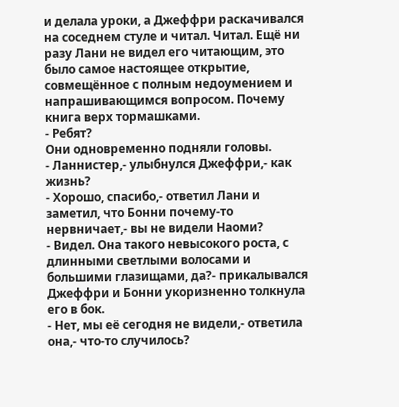и делала уроки, а Джеффри раскачивался на соседнем стуле и читал. Читал. Ещё ни разу Лани не видел его читающим, это было самое настоящее открытие, совмещённое с полным недоумением и напрашивающимся вопросом. Почему книга верх тормашками.
- Ребят?
Они одновременно подняли головы.
- Ланнистер,- улыбнулся Джеффри,- как жизнь?
- Хорошо, спасибо,- ответил Лани и заметил, что Бонни почему-то нервничает,- вы не видели Наоми?
- Видел. Она такого невысокого роста, с длинными светлыми волосами и большими глазищами, да?- прикалывался Джеффри и Бонни укоризненно толкнула его в бок.
- Нет, мы её сегодня не видели,- ответила она,- что-то случилось?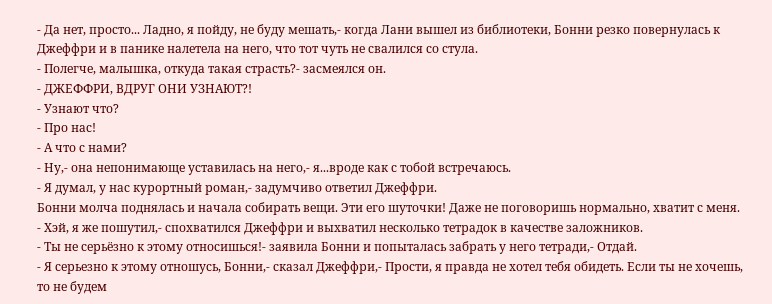- Да нет, просто... Ладно, я пойду, не буду мешать,- когда Лани вышел из библиотеки, Бонни резко повернулась к Джеффри и в панике налетела на него, что тот чуть не свалился со стула.
- Полегче, малышка, откуда такая страсть?- засмеялся он.
- ДЖЕФФРИ, ВДРУГ ОНИ УЗНАЮТ?!
- Узнают что?
- Про нас!
- А что с нами?
- Ну,- она непонимающе уставилась на него,- я...вроде как с тобой встречаюсь.
- Я думал, у нас курортный роман,- задумчиво ответил Джеффри.
Бонни молча поднялась и начала собирать вещи. Эти его шуточки! Даже не поговоришь нормально, хватит с меня.
- Хэй, я же пошутил,- спохватился Джеффри и выхватил несколько тетрадок в качестве заложников.
- Ты не серьёзно к этому относишься!- заявила Бонни и попыталась забрать у него тетради,- Отдай.
- Я серьезно к этому отношусь, Бонни,- сказал Джеффри,- Прости, я правда не хотел тебя обидеть. Если ты не хочешь, то не будем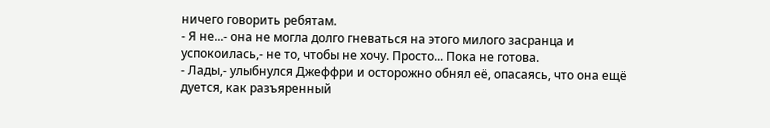ничего говорить ребятам.
- Я не...- она не могла долго гневаться на этого милого засранца и успокоилась,- не то, чтобы не хочу. Просто... Пока не готова.
- Лады,- улыбнулся Джеффри и осторожно обнял её, опасаясь, что она ещё дуется, как разъяренный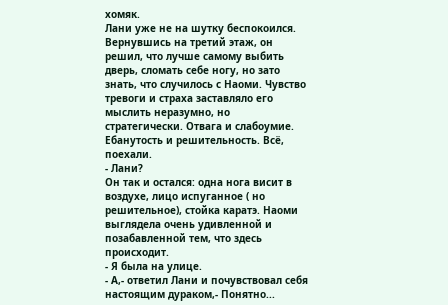хомяк.
Лани уже не на шутку беспокоился. Вернувшись на третий этаж, он решил, что лучше самому выбить дверь, сломать себе ногу, но зато знать, что случилось с Наоми. Чувство тревоги и страха заставляло его мыслить неразумно, но стратегически. Отвага и слабоумие. Ебанутость и решительность. Всё, поехали.
- Лани?
Он так и остался: одна нога висит в воздухе, лицо испуганное ( но решительное), стойка каратэ. Наоми выглядела очень удивленной и позабавленной тем, что здесь происходит.
- Я была на улице.
- А,- ответил Лани и почувствовал себя настоящим дураком,- Понятно...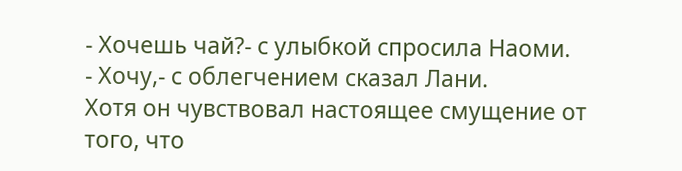- Хочешь чай?- с улыбкой спросила Наоми.
- Хочу,- с облегчением сказал Лани.
Хотя он чувствовал настоящее смущение от того, что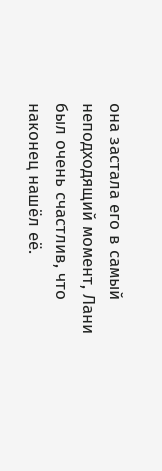она застала его в самый неподходящий момент, Лани был очень счастлив, что наконец нашёл её.